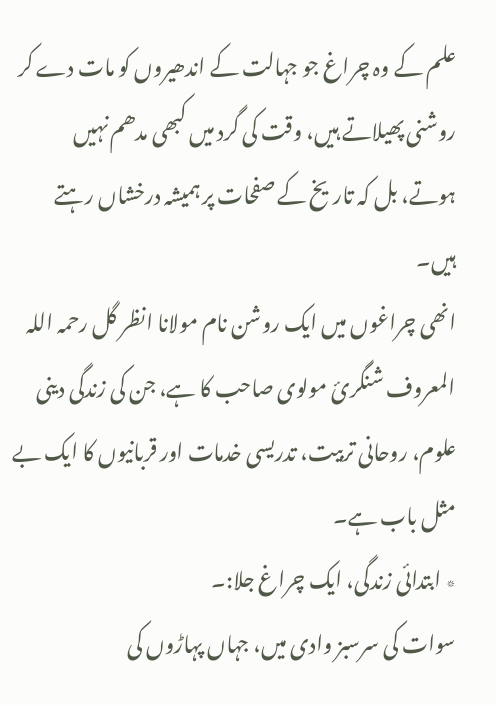علم کے وہ چراغ جو جہالت کے اندھیروں کو مات دے کر روشنی پھیلاتے ہیں، وقت کی گرد میں کبھی مدھم نہیں ہوتے، بل کہ تاریخ کے صفحات پر ہمیشہ درخشاں رہتے ہیں۔
انھی چراغوں میں ایک روشن نام مولانا انظر گل رحمہ اللہ المعروف شنگریٔ مولوی صاحب کا ہے، جن کی زندگی دینی علوم، روحانی تربیت، تدریسی خدمات اور قربانیوں کا ایک بے مثل باب ہے۔
٭ ابتدائی زندگی، ایک چراغ جلا:۔
سوات کی سرسبز وادی میں، جہاں پہاڑوں کی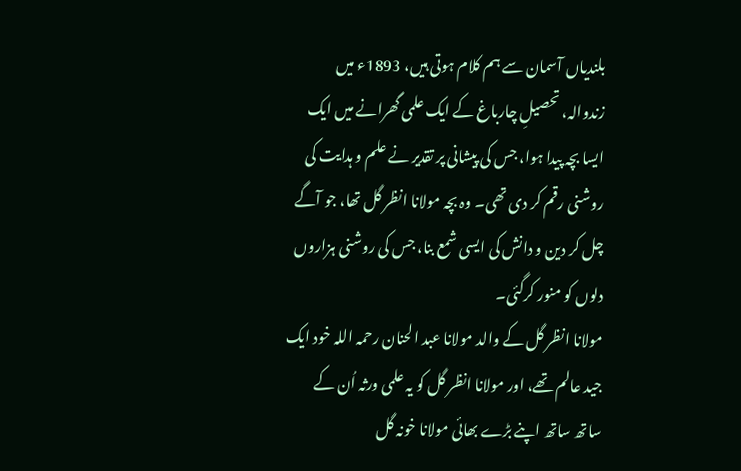بلندیاں آسمان سے ہم کلام ہوتی ہیں، 1893ء میں زندوالہ، تحصیلِ چارباغ کے ایک علمی گھرانے میں ایک ایسا بچہ پیدا ہوا، جس کی پیشانی پر تقدیر نے علم و ہدایت کی روشنی رقم کر دی تھی۔ وہ بچہ مولانا انظر گل تھا، جو آگے چل کر دین و دانش کی ایسی شمع بنا، جس کی روشنی ہزاروں دلوں کو منور کرگئی۔
مولانا انظر گل کے والد مولانا عبد الحنان رحمہ اللہ خود ایک جید عالم تھے، اور مولانا انظر گل کو یہ علمی ورثہ اُن کے ساتھ ساتھ اپنے بڑے بھائی مولانا خونہ گل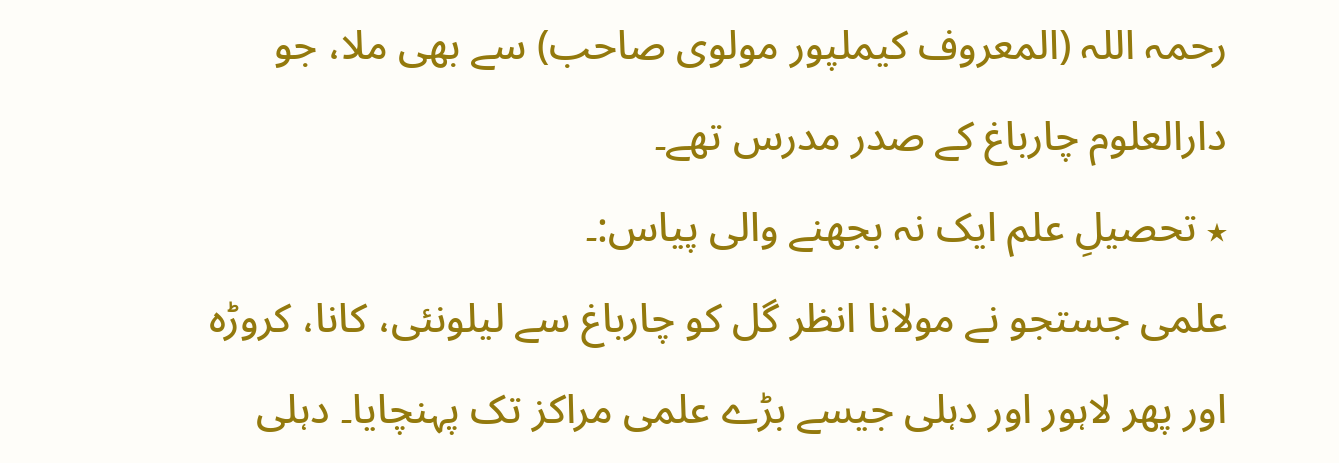رحمہ اللہ (المعروف کیملپور مولوی صاحب) سے بھی ملا، جو دارالعلوم چارباغ کے صدر مدرس تھے۔
٭ تحصیلِ علم ایک نہ بجھنے والی پیاس:۔
علمی جستجو نے مولانا انظر گل کو چارباغ سے لیلونئی، کانا، کروڑہ اور پھر لاہور اور دہلی جیسے بڑے علمی مراکز تک پہنچایا۔ دہلی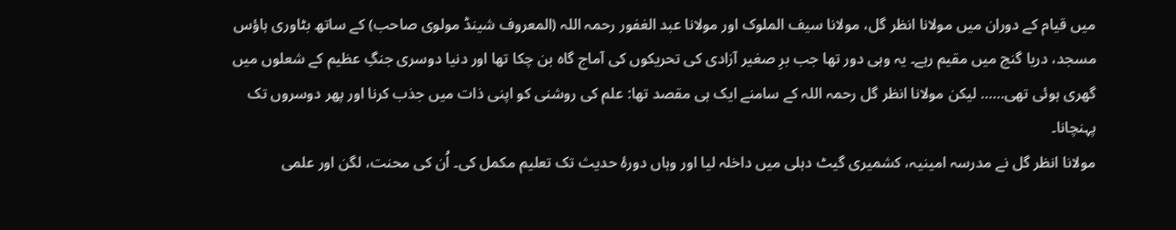میں قیام کے دوران میں مولانا انظر گل، مولانا سیف الملوک اور مولانا عبد الغفور رحمہ اللہ (المعروف شینڈ مولوی صاحب) کے ساتھ بٹاوری ہاؤس مسجد، دریا گنج میں مقیم رہے۔ یہ وہی دور تھا جب برِ صغیر آزادی کی تحریکوں کی آماج گاہ بن چکا تھا اور دنیا دوسری جنگِ عظیم کے شعلوں میں گھری ہوئی تھی…… لیکن مولانا انظر گل رحمہ اللہ کے سامنے ایک ہی مقصد تھا: علم کی روشنی کو اپنی ذات میں جذب کرنا اور پھر دوسروں تک پہنچانا۔
مولانا انظر گل نے مدرسہ امینیہ، کشمیری گیٹ دہلی میں داخلہ لیا اور وہاں دورۂ حدیث تک تعلیم مکمل کی۔ اُن کی محنت، لگن اور علمی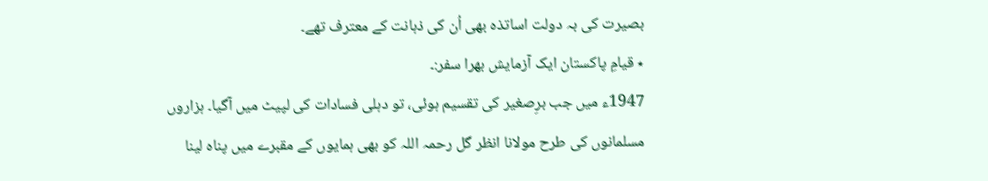بصیرت کی بہ دولت اساتذہ بھی اُن کی ذہانت کے معترف تھے۔
٭ قیامِ پاکستان ایک آزمایش بھرا سفر:۔
1947ء میں جب برِصغیر کی تقسیم ہوئی، تو دہلی فسادات کی لپیٹ میں آگیا۔ ہزاروں مسلمانوں کی طرح مولانا انظر گل رحمہ اللہ کو بھی ہمایوں کے مقبرے میں پناہ لینا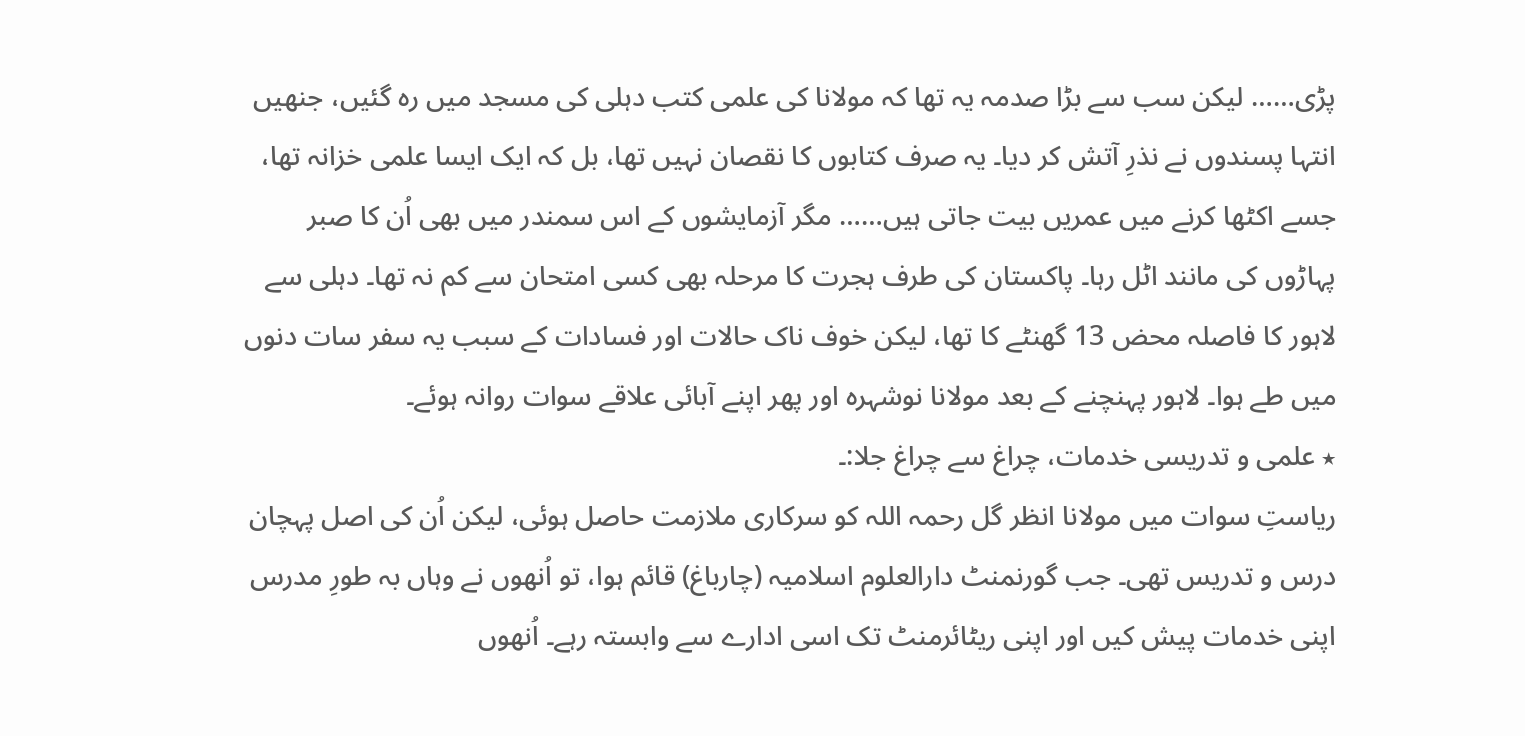پڑی…… لیکن سب سے بڑا صدمہ یہ تھا کہ مولانا کی علمی کتب دہلی کی مسجد میں رہ گئیں، جنھیں انتہا پسندوں نے نذرِ آتش کر دیا۔ یہ صرف کتابوں کا نقصان نہیں تھا، بل کہ ایک ایسا علمی خزانہ تھا، جسے اکٹھا کرنے میں عمریں بیت جاتی ہیں…… مگر آزمایشوں کے اس سمندر میں بھی اُن کا صبر پہاڑوں کی مانند اٹل رہا۔ پاکستان کی طرف ہجرت کا مرحلہ بھی کسی امتحان سے کم نہ تھا۔ دہلی سے لاہور کا فاصلہ محض 13 گھنٹے کا تھا، لیکن خوف ناک حالات اور فسادات کے سبب یہ سفر سات دنوں میں طے ہوا۔ لاہور پہنچنے کے بعد مولانا نوشہرہ اور پھر اپنے آبائی علاقے سوات روانہ ہوئے۔
٭ علمی و تدریسی خدمات، چراغ سے چراغ جلا:۔
ریاستِ سوات میں مولانا انظر گل رحمہ اللہ کو سرکاری ملازمت حاصل ہوئی، لیکن اُن کی اصل پہچان درس و تدریس تھی۔ جب گورنمنٹ دارالعلوم اسلامیہ (چارباغ) قائم ہوا، تو اُنھوں نے وہاں بہ طورِ مدرس اپنی خدمات پیش کیں اور اپنی ریٹائرمنٹ تک اسی ادارے سے وابستہ رہے۔ اُنھوں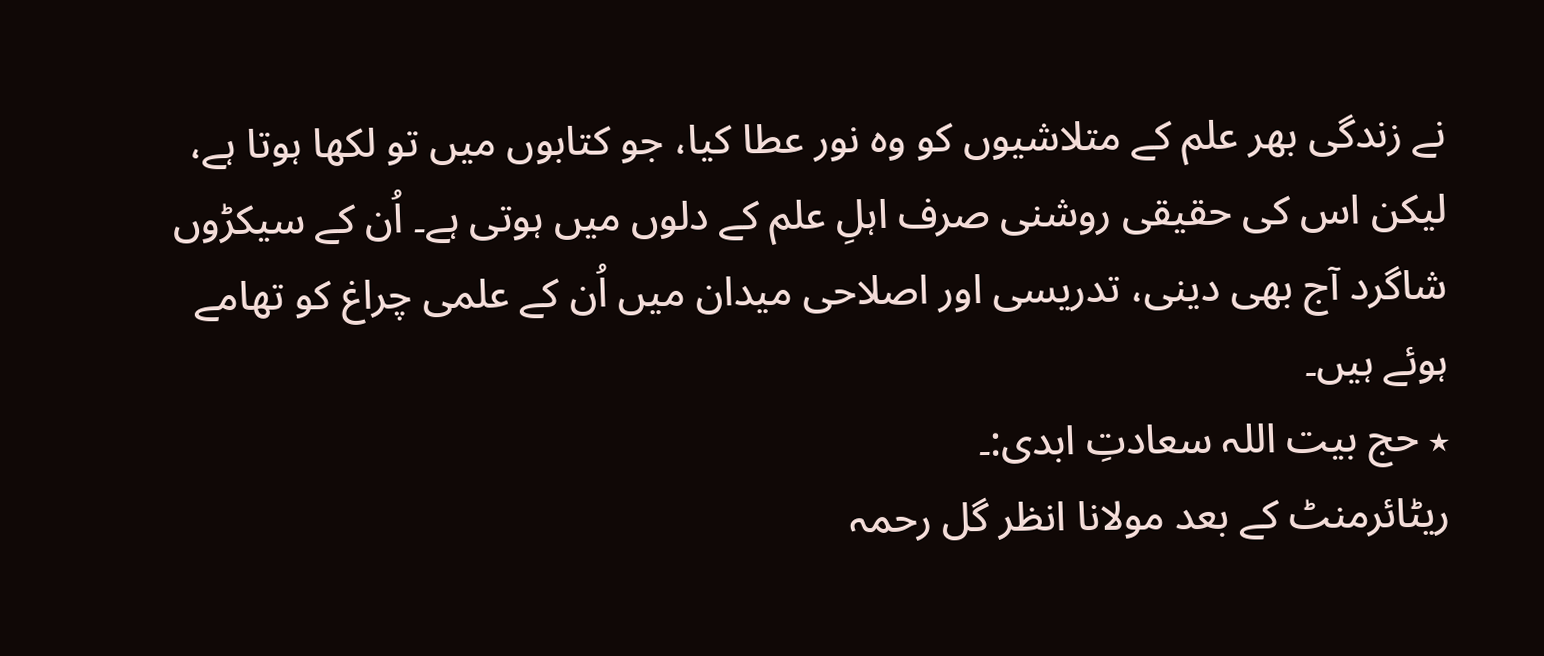نے زندگی بھر علم کے متلاشیوں کو وہ نور عطا کیا، جو کتابوں میں تو لکھا ہوتا ہے، لیکن اس کی حقیقی روشنی صرف اہلِ علم کے دلوں میں ہوتی ہے۔ اُن کے سیکڑوں شاگرد آج بھی دینی، تدریسی اور اصلاحی میدان میں اُن کے علمی چراغ کو تھامے ہوئے ہیں۔
٭ حج بیت اللہ سعادتِ ابدی:۔
ریٹائرمنٹ کے بعد مولانا انظر گل رحمہ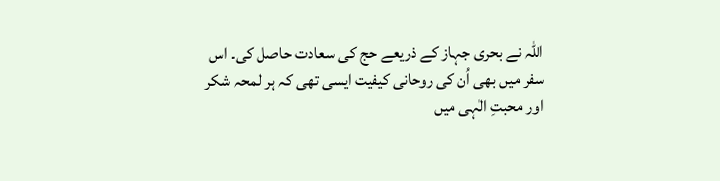اللہ نے بحری جہاز کے ذریعے حج کی سعادت حاصل کی۔ اس سفر میں بھی اُن کی روحانی کیفیت ایسی تھی کہ ہر لمحہ شکر اور محبتِ الٰہی میں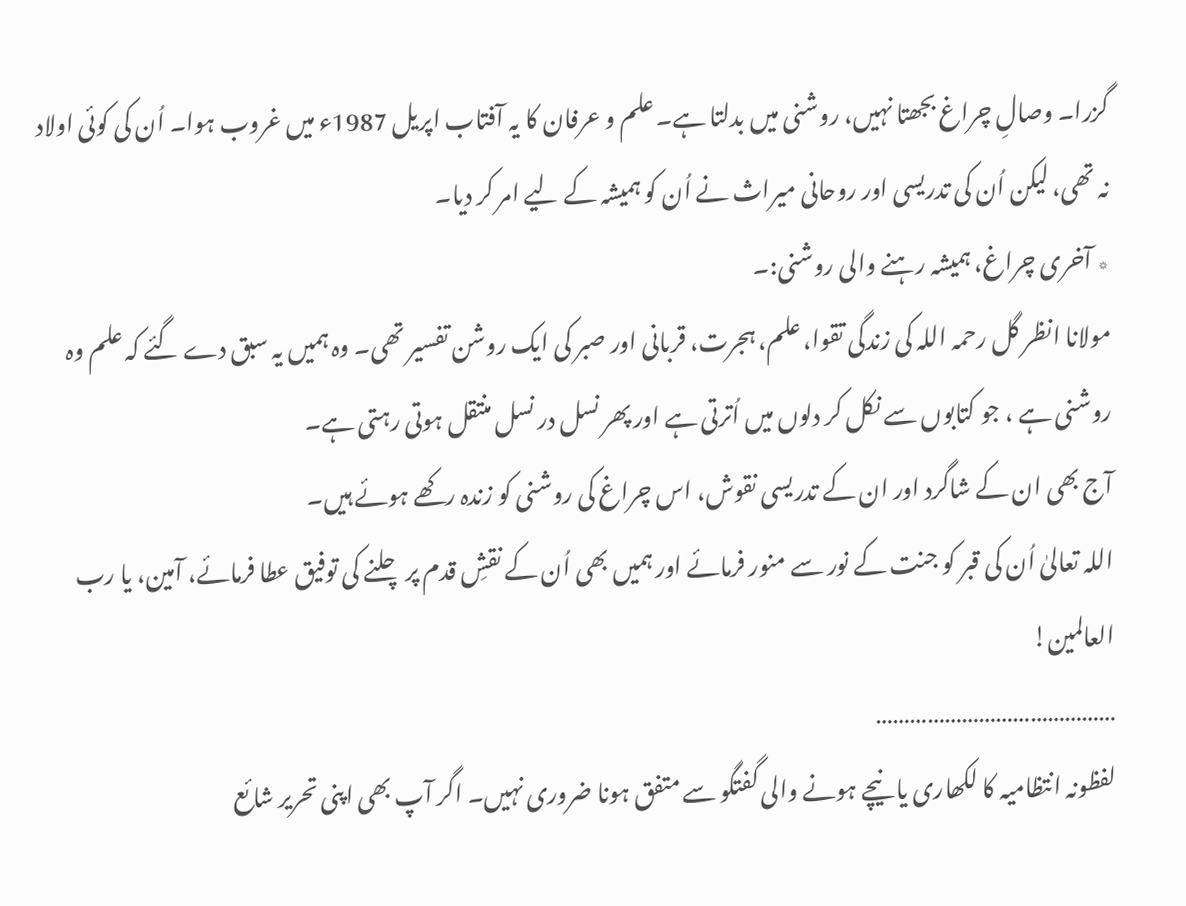گزرا۔ وصالِ چراغ بجھتا نہیں، روشنی میں بدلتا ہے۔ علم و عرفان کا یہ آفتاب اپریل 1987ء میں غروب ہوا۔ اُن کی کوئی اولاد نہ تھی، لیکن اُن کی تدریسی اور روحانی میراث نے اُن کو ہمیشہ کے لیے امر کر دیا۔
٭ آخری چراغ، ہمیشہ رہنے والی روشنی:۔
مولانا انظر گل رحمہ اللہ کی زندگی تقوا، علم، ہجرت، قربانی اور صبر کی ایک روشن تفسیر تھی۔ وہ ہمیں یہ سبق دے گئے کہ علم وہ روشنی ہے ، جو کتابوں سے نکل کر دلوں میں اُترتی ہے اور پھر نسل در نسل منتقل ہوتی رہتی ہے۔
آج بھی ان کے شاگرد اور ان کے تدریسی نقوش، اس چراغ کی روشنی کو زندہ رکھے ہوئے ہیں۔
اللہ تعالیٰ اُن کی قبر کو جنت کے نور سے منور فرمائے اور ہمیں بھی اُن کے نقشِ قدم پر چلنے کی توفیق عطا فرمائے، آمین، یا رب العالمین!
……………………………………
لفظونہ انتظامیہ کا لکھاری یا نیچے ہونے والی گفتگو سے متفق ہونا ضروری نہیں۔ اگر آپ بھی اپنی تحریر شائع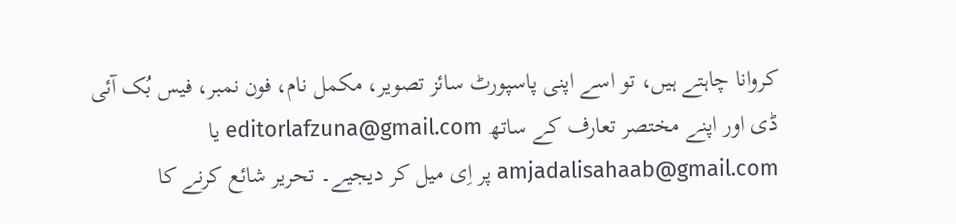کروانا چاہتے ہیں، تو اسے اپنی پاسپورٹ سائز تصویر، مکمل نام، فون نمبر، فیس بُک آئی ڈی اور اپنے مختصر تعارف کے ساتھ editorlafzuna@gmail.com یا amjadalisahaab@gmail.com پر اِی میل کر دیجیے۔ تحریر شائع کرنے کا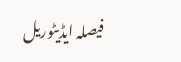فیصلہ ایڈیٹوریل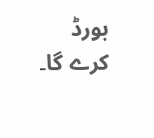بورڈ کرے گا۔